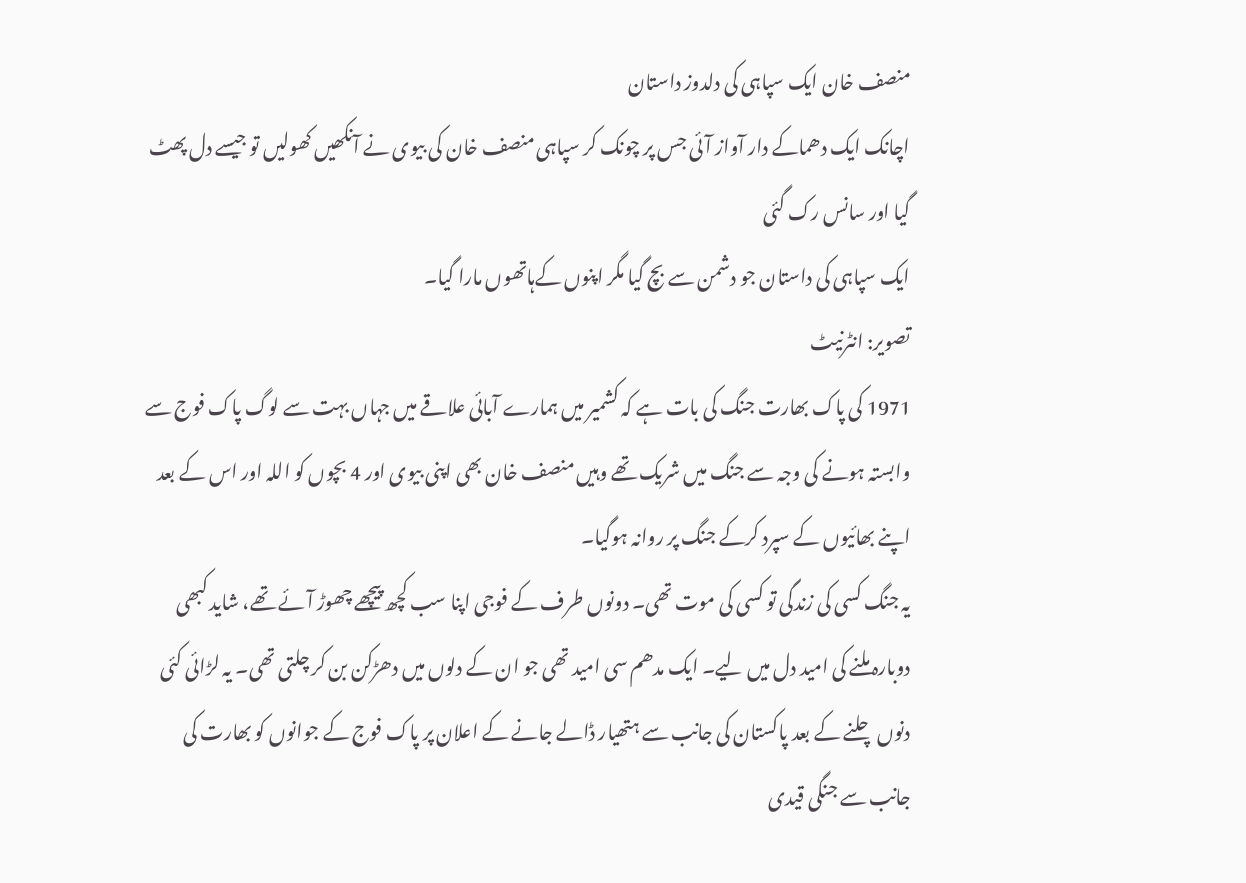منصف خان ایک سپاہی کی دلدوز داستان
اچانک ایک دھماکے دار آواز آئی جس پر چونک کر سپاہی منصف خان کی بیوی نے آنکھیں کھولیں تو جیسے دل پھٹ گیا اور سانس رک گئی
ایک سپاہی کی داستان جو دشمن سے بچ گیا مگر اپنوں کےہاتھوں مارا گیا۔
تصویر: انٹرنیٹ
1971 کی پاک بھارت جنگ کی بات ہے کہ کشمیر میں ہمارے آبائی علاقے میں جہاں بہت سے لوگ پاک فوج سے وابستہ ہونے کی وجہ سے جنگ میں شریک تھے وہیں منصف خان بھی اپنی بیوی اور 4 بچوں کو اللہ اور اس کے بعد اپنے بھائیوں کے سپرد کرکے جنگ پر روانہ ہوگیا۔
یہ جنگ کسی کی زندگی تو کسی کی موت تھی۔ دونوں طرف کے فوجی اپنا سب کچھ پیچھے چھوڑ آئے تھے، شاید کبھی دوبارہ ملنے کی امید دل میں لیے۔ ایک مدھم سی امید تھی جو ان کے دلوں میں دھڑکن بن کر چلتی تھی۔ یہ لڑائی کئی دنوں چلنے کے بعد پاکستان کی جانب سے ہتھیار ڈالے جانے کے اعلان پر پاک فوج کے جوانوں کو بھارت کی جانب سے جنگی قیدی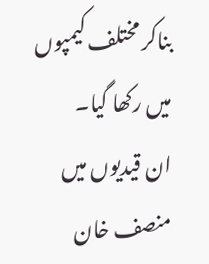بناکر مختلف کیمپوں میں رکھا گیا۔
ان قیدیوں میں منصف خان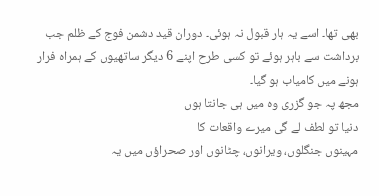بھی تھا۔ اسے یہ ہار قبول نہ ہوئی۔ دوران قید دشمن فوج کے ظلم جب برداشت سے باہر ہوئے تو کسی طرح اپنے 6 دیگر ساتھیوں کے ہمراہ فرار ہونے میں کامیاب ہو گیا۔
مجھ پہ جو گزری وہ میں ہی جانتا ہوں
دنیا تو لطف لے گی میرے واقعات کا
مہینوں جنگلوں، ویرانوں، چٹانوں اور صحراؤں میں یہ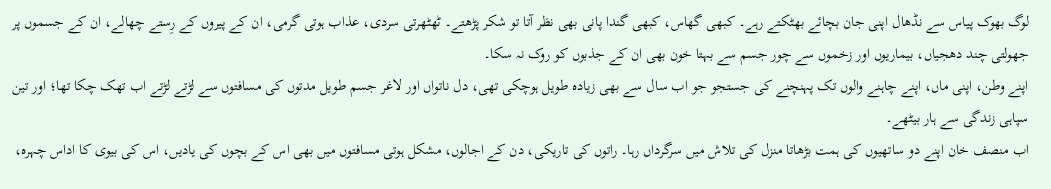لوگ بھوک پیاس سے نڈھال اپنی جان بچائے بھٹکتے رہے۔ کبھی گھاس، کبھی گندا پانی بھی نظر آتا تو شکر پڑھتے۔ ٹھٹھرتی سردی، عذاب ہوتی گرمی، ان کے پیروں کے رِستے چھالے، ان کے جسموں پر جھولتی چند دھجیاں، بیماریوں اور زخموں سے چور جسم سے بہتا خون بھی ان کے جذبوں کو روک نہ سکا۔
اپنے وطن، اپنی ماں، اپنے چاہنے والوں تک پہنچنے کی جستجو جو اب سال سے بھی زیادہ طویل ہوچکی تھی، دل ناتواں اور لاغر جسم طویل مدتوں کی مسافتوں سے لڑتے لڑتے اب تھک چکا تھا؛ اور تین سپاہی زندگی سے ہار بیٹھے۔
اب منصف خان اپنے دو ساتھیوں کی ہمت بڑھاتا منزل کی تلاش میں سرگرداں رہا۔ راتوں کی تاریکی، دن کے اجالوں، مشکل ہوتی مسافتوں میں بھی اس کے بچوں کی یادیں، اس کی بیوی کا اداس چہرہ،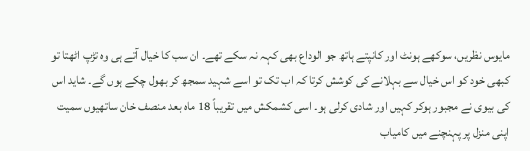مایوس نظریں، سوکھے ہونٹ اور کانپتے ہاتھ جو الوداع بھی کہہ نہ سکے تھے۔ ان سب کا خیال آتے ہی وہ تڑپ اٹھتا تو کبھی خود کو اس خیال سے بہلانے کی کوشش کرتا کہ اب تک تو اسے شہید سمجھ کر بھول چکے ہوں گے۔ شاید اس کی بیوی نے مجبور ہوکر کہیں اور شادی کرلی ہو۔ اسی کشمکش میں تقریباً 18 ماہ بعد منصف خان ساتھیوں سمیت اپنی منزل پر پہنچنے میں کامیاب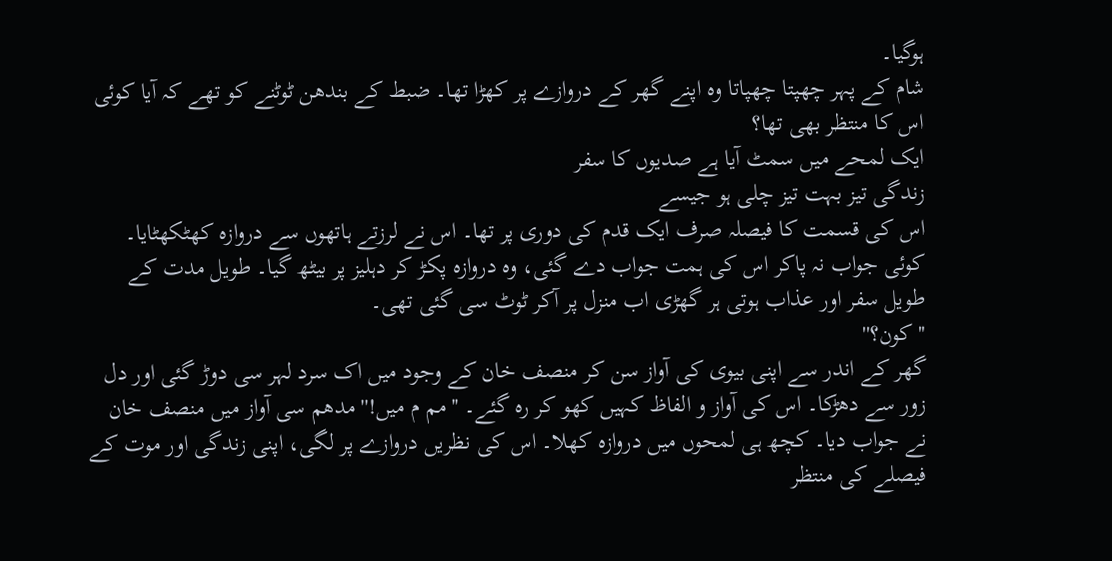ہوگیا۔
شام کے پہر چھپتا چھپاتا وہ اپنے گھر کے دروازے پر کھڑا تھا۔ ضبط کے بندھن ٹوٹنے کو تھے کہ آیا کوئی اس کا منتظر بھی تھا؟
ایک لمحے میں سمٹ آیا ہے صدیوں کا سفر
زندگی تیز بہت تیز چلی ہو جیسے
اس کی قسمت کا فیصلہ صرف ایک قدم کی دوری پر تھا۔ اس نے لرزتے ہاتھوں سے دروازہ کھٹکھٹایا۔ کوئی جواب نہ پاکر اس کی ہمت جواب دے گئی، وہ دروازہ پکڑ کر دہلیز پر بیٹھ گیا۔ طویل مدت کے طویل سفر اور عذاب ہوتی ہر گھڑی اب منزل پر آکر ٹوٹ سی گئی تھی۔
''کون؟''
گھر کے اندر سے اپنی بیوی کی آواز سن کر منصف خان کے وجود میں اک سرد لہر سی دوڑ گئی اور دل زور سے دھڑکا۔ اس کی آواز و الفاظ کہیں کھو کر رہ گئے۔ ''مم م میں!'' مدھم سی آواز میں منصف خان نے جواب دیا۔ کچھ ہی لمحوں میں دروازہ کھلا۔ اس کی نظریں دروازے پر لگی، اپنی زندگی اور موت کے فیصلے کی منتظر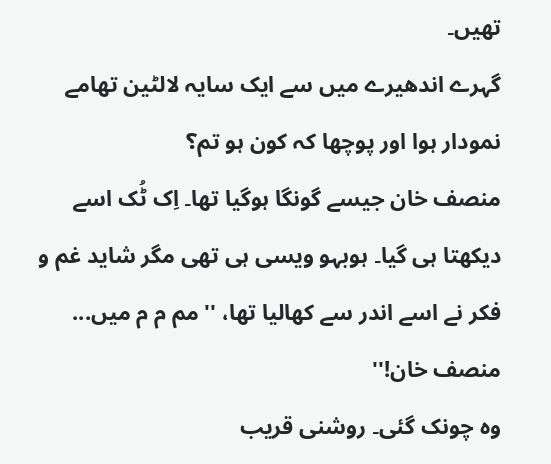تھیں۔
گہرے اندھیرے میں سے ایک سایہ لالٹین تھامے نمودار ہوا اور پوچھا کہ کون ہو تم؟
منصف خان جیسے گونگا ہوگیا تھا۔ اِک ٹُک اسے دیکھتا ہی گیا۔ ہوبہو ویسی ہی تھی مگر شاید غم و فکر نے اسے اندر سے کھالیا تھا، ''مم م م میں... منصف خان!''
وہ چونک گئی۔ روشنی قریب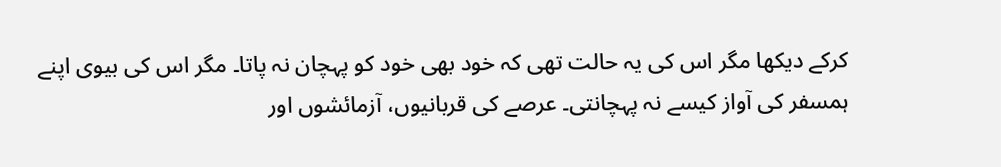کرکے دیکھا مگر اس کی یہ حالت تھی کہ خود بھی خود کو پہچان نہ پاتا۔ مگر اس کی بیوی اپنے ہمسفر کی آواز کیسے نہ پہچانتی۔ عرصے کی قربانیوں، آزمائشوں اور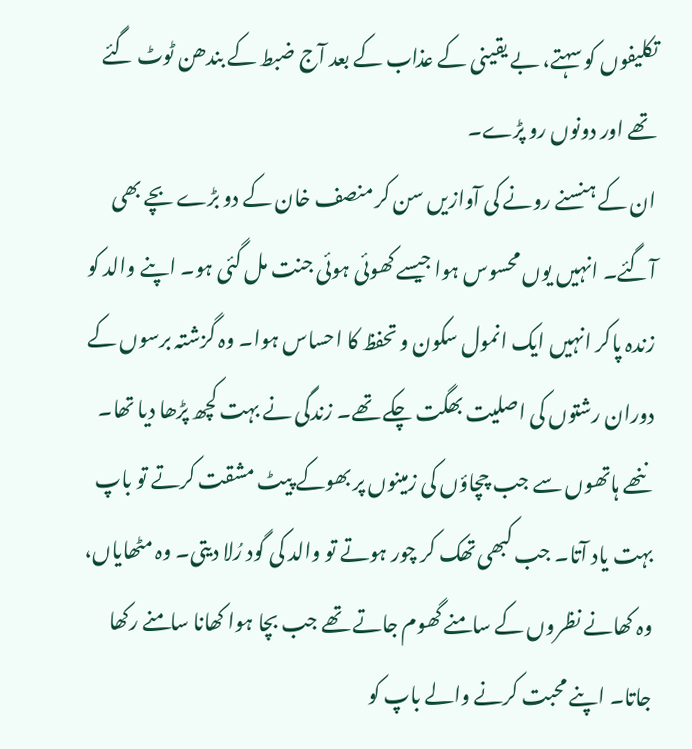تکلیفوں کو سہتے، بے یقینی کے عذاب کے بعد آج ضبط کے بندھن ٹوٹ گئے تھے اور دونوں رو پڑے۔
ان کے ہنسنے رونے کی آوازیں سن کر منصف خان کے دو بڑے بچے بھی آگئے۔ انہیں یوں محسوس ہوا جیسے کھوئی ہوئی جنت مل گئی ہو۔ اپنے والد کو زندہ پاکر انہیں ایک انمول سکون و تحفظ کا احساس ہوا۔ وہ گزشتہ برسوں کے دوران رشتوں کی اصلیت بھگت چکے تھے۔ زندگی نے بہت کچھ پڑھا دیا تھا۔ ننھے ہاتھوں سے جب چچاؤں کی زمینوں پر بھوکے پیٹ مشقت کرتے تو باپ بہت یاد آتا۔ جب کبھی تھک کر چور ہوتے تو والد کی گود رُلا دیتی۔ وہ مٹھایاں، وہ کھانے نظروں کے سامنے گھوم جاتے تھے جب بچا ہوا کھانا سامنے رکھا جاتا۔ اپنے محبت کرنے والے باپ کو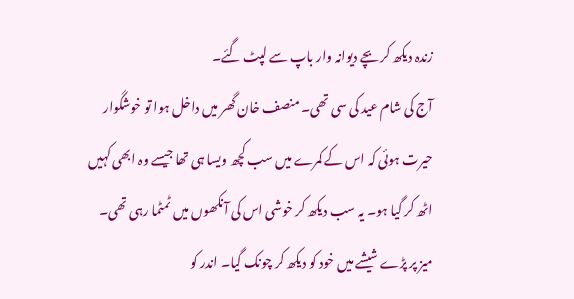زندہ دیکھ کر بچے دیوانہ وار باپ سے لپٹ گئے۔
آج کی شام عید کی سی تھی۔ منصف خان گھر میں داخل ہوا تو خوشگوار حیرت ہوئی کہ اس کے کمرے میں سب کچھ ویسا ہی تھا جیسے وہ ابھی کہیں اٹھ کر گیا ہو۔ یہ سب دیکھ کر خوشی اس کی آنکھوں میں ٹمٹما رہی تھی۔ میز پر پڑے شیشے میں خود کو دیکھ کر چونک گیا۔ اندر کو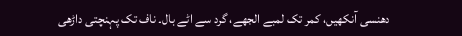دھنسی آنکھیں، کمر تک لمبے الجھے، گرد سے اٹے بال۔ ناف تک پہنچتی داڑھی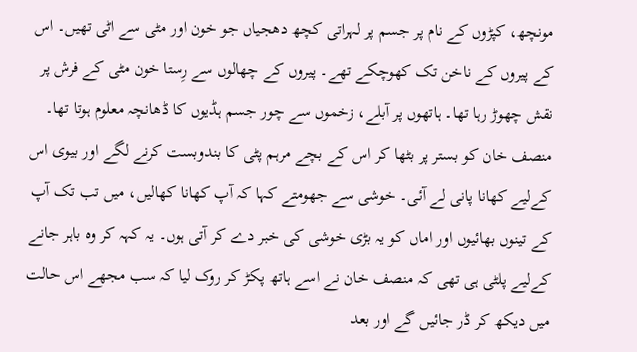مونچھ، کپڑوں کے نام پر جسم پر لہراتی کچھ دھجیاں جو خون اور مٹی سے اٹی تھیں۔ اس کے پیروں کے ناخن تک کھوچکے تھے۔ پیروں کے چھالوں سے رِستا خون مٹی کے فرش پر نقش چھوڑ رہا تھا۔ ہاتھوں پر آبلے، زخموں سے چور جسم ہڈیوں کا ڈھانچہ معلوم ہوتا تھا۔
منصف خان کو بستر پر بٹھا کر اس کے بچے مرہم پٹی کا بندوبست کرنے لگے اور بیوی اس کےلیے کھانا پانی لے آئی۔ خوشی سے جھومتے کہا کہ آپ کھانا کھالیں، میں تب تک آپ کے تینوں بھائیوں اور اماں کو یہ بڑی خوشی کی خبر دے کر آتی ہوں۔ یہ کہہ کر وہ باہر جانے کےلیے پلٹی ہی تھی کہ منصف خان نے اسے ہاتھ پکڑ کر روک لیا کہ سب مجھے اس حالت میں دیکھ کر ڈر جائیں گے اور بعد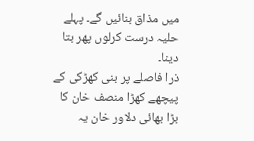میں مذاق بنائیں گے۔ پہلے حلیہ درست کرلوں پھر بتا دینا۔
ذرا فاصلے پر بنی کھڑکی کے پیچھے کھڑا منصف خان کا بڑا بھائی دلاور خان یہ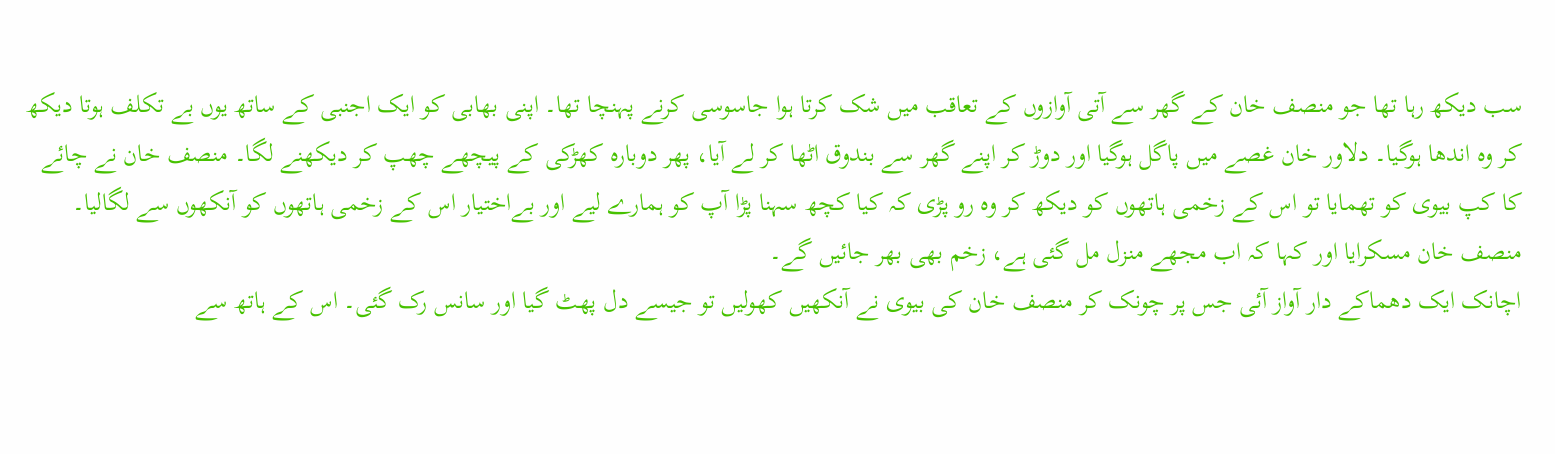سب دیکھ رہا تھا جو منصف خان کے گھر سے آتی آوازوں کے تعاقب میں شک کرتا ہوا جاسوسی کرنے پہنچا تھا۔ اپنی بھابی کو ایک اجنبی کے ساتھ یوں بے تکلف ہوتا دیکھ کر وہ اندھا ہوگیا۔ دلاور خان غصے میں پاگل ہوگیا اور دوڑ کر اپنے گھر سے بندوق اٹھا کر لے آیا، پھر دوبارہ کھڑکی کے پیچھے چھپ کر دیکھنے لگا۔ منصف خان نے چائے کا کپ بیوی کو تھمایا تو اس کے زخمی ہاتھوں کو دیکھ کر وہ رو پڑی کہ کیا کچھ سہنا پڑا آپ کو ہمارے لیے اور بےاختیار اس کے زخمی ہاتھوں کو آنکھوں سے لگالیا۔ منصف خان مسکرایا اور کہا کہ اب مجھے منزل مل گئی ہے، زخم بھی بھر جائیں گے۔
اچانک ایک دھماکے دار آواز آئی جس پر چونک کر منصف خان کی بیوی نے آنکھیں کھولیں تو جیسے دل پھٹ گیا اور سانس رک گئی۔ اس کے ہاتھ سے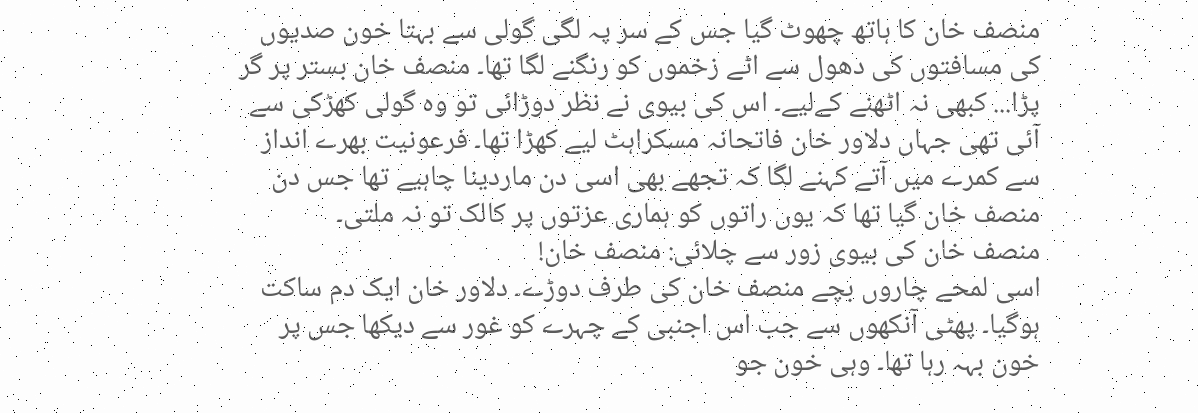منصف خان کا ہاتھ چھوٹ گیا جس کے سر پہ لگی گولی سے بہتا خون صدیوں کی مسافتوں کی دھول سے اٹے زخموں کو رنگنے لگا تھا۔ منصف خان بستر پر گر پڑا... کبھی نہ اٹھنے کےلیے۔ اس کی بیوی نے نظر دوڑائی تو وہ گولی کھڑکی سے آئی تھی جہاں دلاور خان فاتحانہ مسکراہٹ لیے کھڑا تھا۔ فرعونیت بھرے انداز سے کمرے میں آتے کہنے لگا کہ تجھے بھی اسی دن ماردینا چاہیے تھا جس دن منصف خان گیا تھا کہ یوں راتوں کو ہماری عزتوں پر کالک تو نہ ملتی۔
منصف خان کی بیوی زور سے چلائی: منصف خان!
اسی لمحے چاروں بچے منصف خان کی طرف دوڑے۔ دلاور خان ایک دم ساکت ہوگیا۔ پھٹی آنکھوں سے جب اس اجنبی کے چہرے کو غور سے دیکھا جس پر خون بہہ رہا تھا۔ وہی خون جو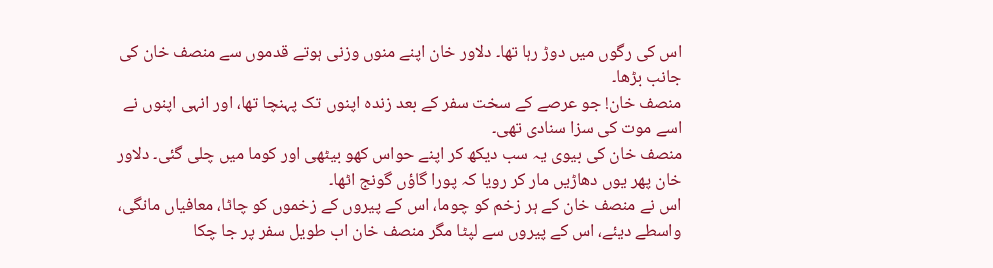اس کی رگوں میں دوڑ رہا تھا۔ دلاور خان اپنے منوں وزنی ہوتے قدموں سے منصف خان کی جانب بڑھا۔
منصف خان! جو عرصے کے سخت سفر کے بعد زندہ اپنوں تک پہنچا تھا، اور انہی اپنوں نے اسے موت کی سزا سنادی تھی۔
منصف خان کی بیوی یہ سب دیکھ کر اپنے حواس کھو بیٹھی اور کوما میں چلی گئی۔ دلاور خان پھر یوں دھاڑیں مار کر رویا کہ پورا گاؤں گونج اٹھا۔
اس نے منصف خان کے ہر زخم کو چوما، اس کے پیروں کے زخموں کو چاٹا، معافیاں مانگی، واسطے دیئے، اس کے پیروں سے لپٹا مگر منصف خان اب طویل سفر پر جا چکا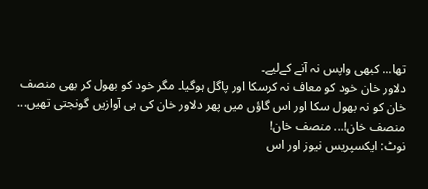تھا... کبھی واپس نہ آنے کےلیے۔
دلاور خان خود کو معاف نہ کرسکا اور پاگل ہوگیا۔ مگر خود کو بھول کر بھی منصف خان کو نہ بھول سکا اور اس گاؤں میں پھر دلاور خان کی ہی آوازیں گونجتی تھیں... منصف خان!... منصف خان!
نوٹ: ایکسپریس نیوز اور اس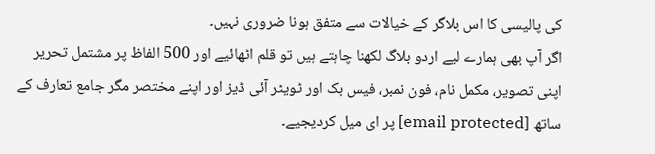کی پالیسی کا اس بلاگر کے خیالات سے متفق ہونا ضروری نہیں۔
اگر آپ بھی ہمارے لیے اردو بلاگ لکھنا چاہتے ہیں تو قلم اٹھائیے اور 500 الفاظ پر مشتمل تحریر اپنی تصویر، مکمل نام، فون نمبر، فیس بک اور ٹویٹر آئی ڈیز اور اپنے مختصر مگر جامع تعارف کے ساتھ [email protected] پر ای میل کردیجیے۔